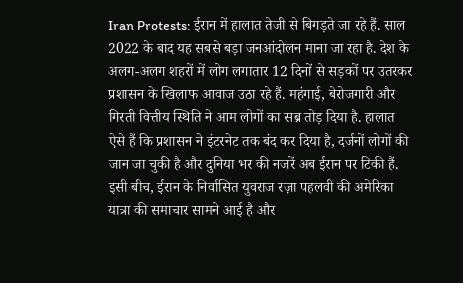Iran Protests: ईरान में हालात तेजी से बिगड़ते जा रहे हैं. साल 2022 के बाद यह सबसे बड़ा जनआंदोलन माना जा रहा है. देश के अलग-अलग शहरों में लोग लगातार 12 दिनों से सड़कों पर उतरकर प्रशासन के खिलाफ आवाज उठा रहे हैं. महंगाई, बेरोजगारी और गिरती वित्तीय स्थिति ने आम लोगों का सब्र तोड़ दिया है. हालात ऐसे हैं कि प्रशासन ने इंटरनेट तक बंद कर दिया है, दर्जनों लोगों की जान जा चुकी है और दुनिया भर की नजरें अब ईरान पर टिकी हैं. इसी बीच, ईरान के निर्वासित युवराज रज़ा पहलवी की अमेरिका यात्रा की समाचार सामने आई है और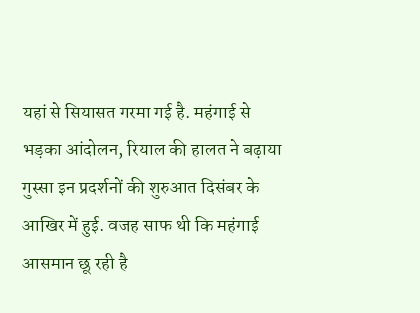यहां से सियासत गरमा गई है. महंगाई से भड़का आंदोलन, रियाल की हालत ने बढ़ाया गुस्सा इन प्रदर्शनों की शुरुआत दिसंबर के आखिर में हुई. वजह साफ थी कि महंगाई आसमान छू रही है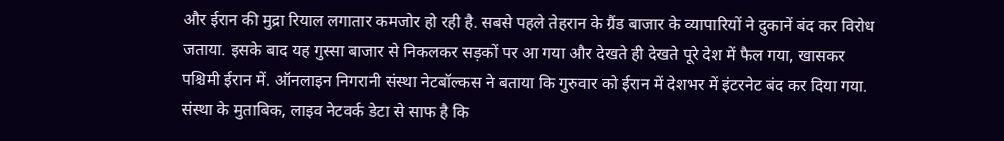और ईरान की मुद्रा रियाल लगातार कमजोर हो रही है. सबसे पहले तेहरान के ग्रैंड बाजार के व्यापारियों ने दुकानें बंद कर विरोध जताया. इसके बाद यह गुस्सा बाजार से निकलकर सड़कों पर आ गया और देखते ही देखते पूरे देश में फैल गया, खासकर पश्चिमी ईरान में. ऑनलाइन निगरानी संस्था नेटबॉल्कस ने बताया कि गुरुवार को ईरान में देशभर में इंटरनेट बंद कर दिया गया. संस्था के मुताबिक, लाइव नेटवर्क डेटा से साफ है कि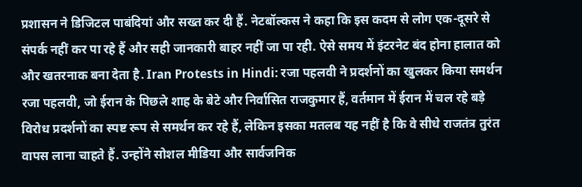प्रशासन ने डिजिटल पाबंदियां और सख्त कर दी हैं. नेटबॉल्कस ने कहा कि इस कदम से लोग एक-दूसरे से संपर्क नहीं कर पा रहे हैं और सही जानकारी बाहर नहीं जा पा रही. ऐसे समय में इंटरनेट बंद होना हालात को और खतरनाक बना देता है. Iran Protests in Hindi: रजा पहलवी ने प्रदर्शनों का खुलकर किया समर्थन रजा पहलवी, जो ईरान के पिछले शाह के बेटे और निर्वासित राजकुमार हैं, वर्तमान में ईरान में चल रहे बड़े विरोध प्रदर्शनों का स्पष्ट रूप से समर्थन कर रहे हैं, लेकिन इसका मतलब यह नहीं है कि वे सीधे राजतंत्र तुरंत वापस लाना चाहते हैं. उन्होंने सोशल मीडिया और सार्वजनिक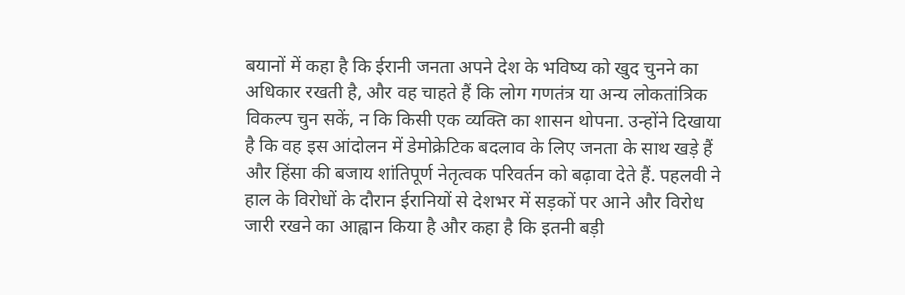बयानों में कहा है कि ईरानी जनता अपने देश के भविष्य को खुद चुनने का अधिकार रखती है, और वह चाहते हैं कि लोग गणतंत्र या अन्य लोकतांत्रिक विकल्प चुन सकें, न कि किसी एक व्यक्ति का शासन थोपना. उन्होंने दिखाया है कि वह इस आंदोलन में डेमोक्रेटिक बदलाव के लिए जनता के साथ खड़े हैं और हिंसा की बजाय शांतिपूर्ण नेतृत्वक परिवर्तन को बढ़ावा देते हैं. पहलवी ने हाल के विरोधों के दौरान ईरानियों से देशभर में सड़कों पर आने और विरोध जारी रखने का आह्वान किया है और कहा है कि इतनी बड़ी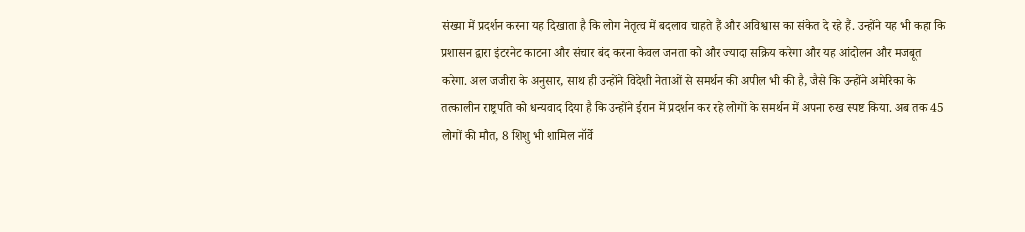संख्या में प्रदर्शन करना यह दिखाता है कि लोग नेतृत्व में बदलाव चाहते हैं और अविश्वास का संकेत दे रहे हैं. उन्होंने यह भी कहा कि प्रशासन द्वारा इंटरनेट काटना और संचार बंद करना केवल जनता को और ज्यादा सक्रिय करेगा और यह आंदोलन और मजबूत करेगा. अल जजीरा के अनुसार, साथ ही उन्होंने विदेशी नेताओं से समर्थन की अपील भी की है, जैसे कि उन्होंने अमेरिका के तत्कालीन राष्ट्रपति को धन्यवाद दिया है कि उन्होंने ईरान में प्रदर्शन कर रहे लोगों के समर्थन में अपना रुख स्पष्ट किया. अब तक 45 लोगों की मौत, 8 शिशु भी शामिल नॉर्वे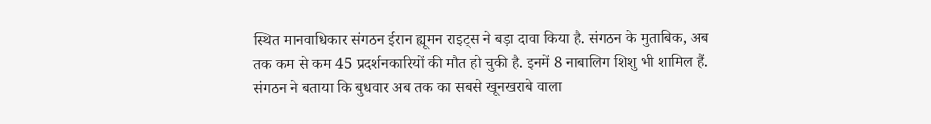स्थित मानवाधिकार संगठन ईरान ह्यूमन राइट्स ने बड़ा दावा किया है. संगठन के मुताबिक, अब तक कम से कम 45 प्रदर्शनकारियों की मौत हो चुकी है. इनमें 8 नाबालिग शिशु भी शामिल हैं. संगठन ने बताया कि बुधवार अब तक का सबसे खूनखराबे वाला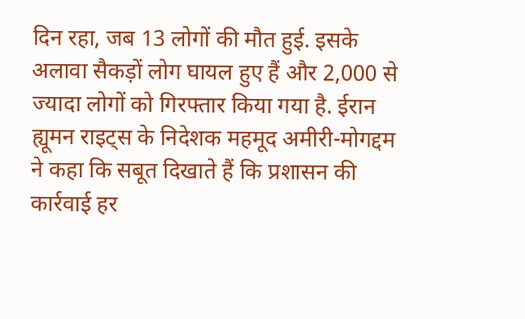दिन रहा, जब 13 लोगों की मौत हुई. इसके अलावा सैकड़ों लोग घायल हुए हैं और 2,000 से ज्यादा लोगों को गिरफ्तार किया गया है. ईरान ह्यूमन राइट्स के निदेशक महमूद अमीरी-मोगद्दम ने कहा कि सबूत दिखाते हैं कि प्रशासन की कार्रवाई हर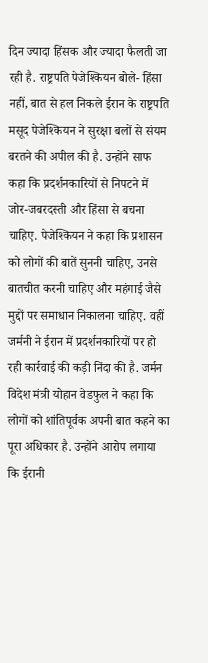दिन ज्यादा हिंसक और ज्यादा फैलती जा रही है. राष्ट्रपति पेजेश्कियन बोले- हिंसा नहीं, बात से हल निकले ईरान के राष्ट्रपति मसूद पेजेश्कियन ने सुरक्षा बलों से संयम बरतने की अपील की है. उन्होंने साफ कहा कि प्रदर्शनकारियों से निपटने में जोर-जबरदस्ती और हिंसा से बचना चाहिए. पेजेश्कियन ने कहा कि प्रशासन को लोगों की बातें सुननी चाहिए, उनसे बातचीत करनी चाहिए और महंगाई जैसे मुद्दों पर समाधान निकालना चाहिए. वहीं जर्मनी ने ईरान में प्रदर्शनकारियों पर हो रही कार्रवाई की कड़ी निंदा की है. जर्मन विदेश मंत्री योहान वेडफुल ने कहा कि लोगों को शांतिपूर्वक अपनी बात कहने का पूरा अधिकार है. उन्होंने आरोप लगाया कि ईरानी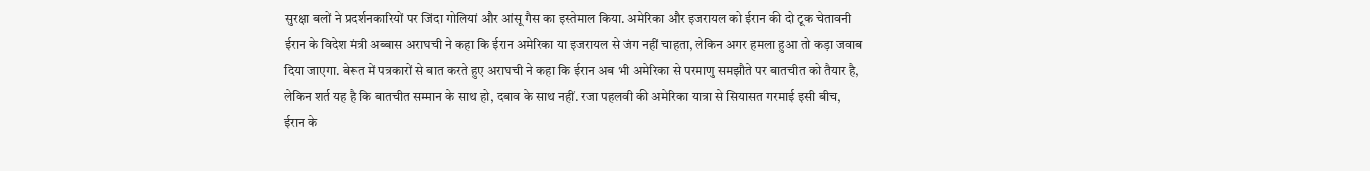सुरक्षा बलों ने प्रदर्शनकारियों पर जिंदा गोलियां और आंसू गैस का इस्तेमाल किया. अमेरिका और इजरायल को ईरान की दो टूक चेतावनी ईरान के विदेश मंत्री अब्बास अराघची ने कहा कि ईरान अमेरिका या इजरायल से जंग नहीं चाहता, लेकिन अगर हमला हुआ तो कड़ा जवाब दिया जाएगा. बेरूत में पत्रकारों से बात करते हुए अराघची ने कहा कि ईरान अब भी अमेरिका से परमाणु समझौते पर बातचीत को तैयार है, लेकिन शर्त यह है कि बातचीत सम्मान के साथ हो, दबाव के साथ नहीं. रजा पहलवी की अमेरिका यात्रा से सियासत गरमाई इसी बीच, ईरान के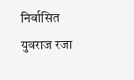निर्वासित युवराज रजा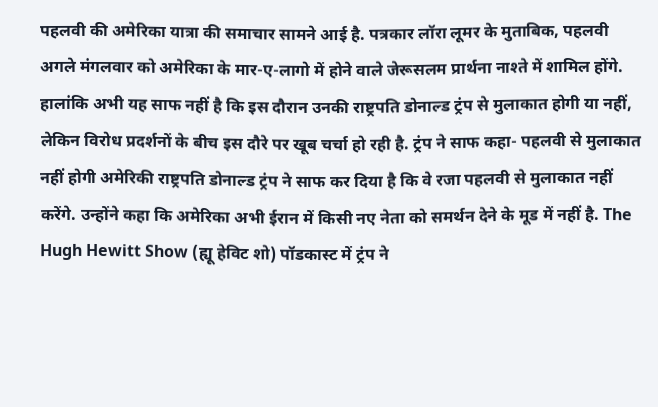पहलवी की अमेरिका यात्रा की समाचार सामने आई है. पत्रकार लॉरा लूमर के मुताबिक, पहलवी अगले मंगलवार को अमेरिका के मार-ए-लागो में होने वाले जेरूसलम प्रार्थना नाश्ते में शामिल होंगे. हालांकि अभी यह साफ नहीं है कि इस दौरान उनकी राष्ट्रपति डोनाल्ड ट्रंप से मुलाकात होगी या नहीं, लेकिन विरोध प्रदर्शनों के बीच इस दौरे पर खूब चर्चा हो रही है. ट्रंप ने साफ कहा- पहलवी से मुलाकात नहीं होगी अमेरिकी राष्ट्रपति डोनाल्ड ट्रंप ने साफ कर दिया है कि वे रजा पहलवी से मुलाकात नहीं करेंगे. उन्होंने कहा कि अमेरिका अभी ईरान में किसी नए नेता को समर्थन देने के मूड में नहीं है. The Hugh Hewitt Show (ह्यू हेविट शो) पॉडकास्ट में ट्रंप ने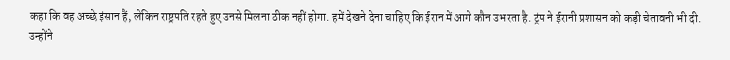कहा कि वह अच्छे इंसान हैं, लेकिन राष्ट्रपति रहते हुए उनसे मिलना ठीक नहीं होगा. हमें देखने देना चाहिए कि ईरान में आगे कौन उभरता है. ट्रंप ने ईरानी प्रशासन को कड़ी चेतावनी भी दी. उन्होंने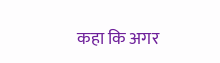कहा कि अगर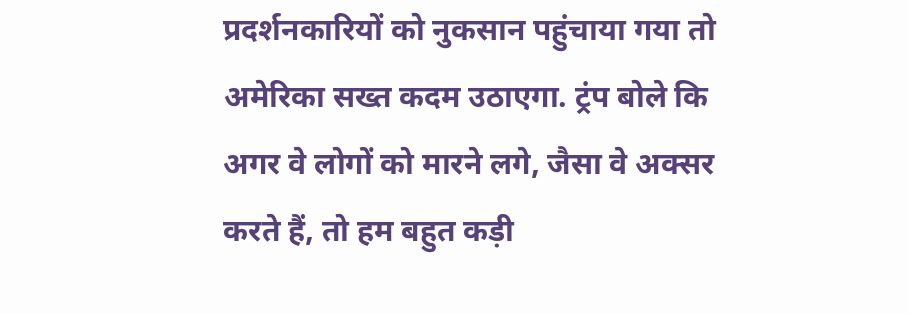प्रदर्शनकारियों को नुकसान पहुंचाया गया तो अमेरिका सख्त कदम उठाएगा. ट्रंप बोले कि अगर वे लोगों को मारने लगे, जैसा वे अक्सर करते हैं, तो हम बहुत कड़ी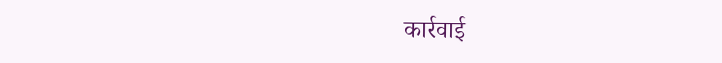कार्रवाई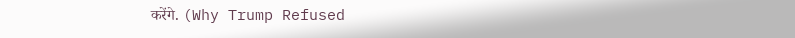करेंगे. (Why Trump Refused